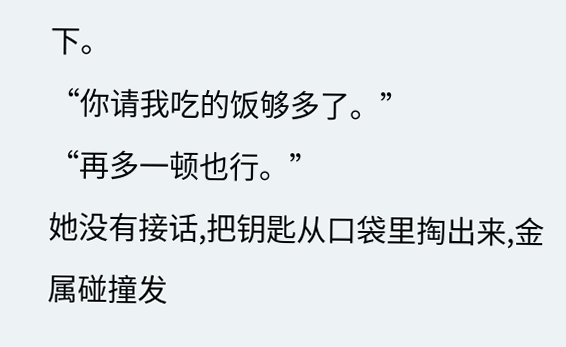下。
“你请我吃的饭够多了。”
“再多一顿也行。”
她没有接话,把钥匙从口袋里掏出来,金属碰撞发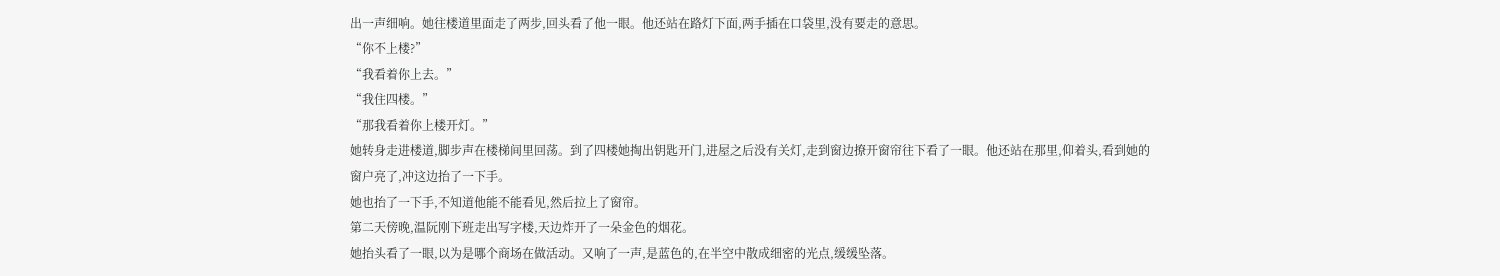出一声细响。她往楼道里面走了两步,回头看了他一眼。他还站在路灯下面,两手插在口袋里,没有要走的意思。
“你不上楼?”
“我看着你上去。”
“我住四楼。”
“那我看着你上楼开灯。”
她转身走进楼道,脚步声在楼梯间里回荡。到了四楼她掏出钥匙开门,进屋之后没有关灯,走到窗边撩开窗帘往下看了一眼。他还站在那里,仰着头,看到她的窗户亮了,冲这边抬了一下手。
她也抬了一下手,不知道他能不能看见,然后拉上了窗帘。
第二天傍晚,温阮刚下班走出写字楼,天边炸开了一朵金色的烟花。
她抬头看了一眼,以为是哪个商场在做活动。又响了一声,是蓝色的,在半空中散成细密的光点,缓缓坠落。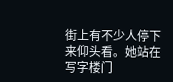街上有不少人停下来仰头看。她站在写字楼门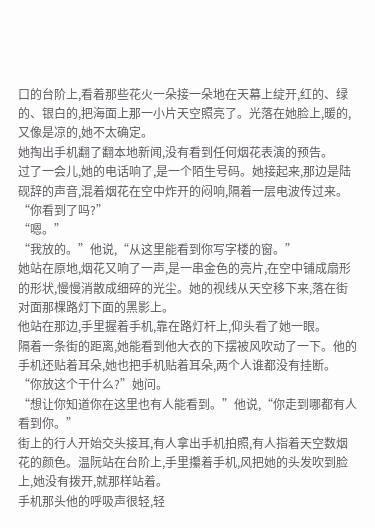口的台阶上,看着那些花火一朵接一朵地在天幕上绽开,红的、绿的、银白的,把海面上那一小片天空照亮了。光落在她脸上,暖的,又像是凉的,她不太确定。
她掏出手机翻了翻本地新闻,没有看到任何烟花表演的预告。
过了一会儿,她的电话响了,是一个陌生号码。她接起来,那边是陆砚辞的声音,混着烟花在空中炸开的闷响,隔着一层电波传过来。
“你看到了吗?”
“嗯。”
“我放的。”他说,“从这里能看到你写字楼的窗。”
她站在原地,烟花又响了一声,是一串金色的亮片,在空中铺成扇形的形状,慢慢消散成细碎的光尘。她的视线从天空移下来,落在街对面那棵路灯下面的黑影上。
他站在那边,手里握着手机,靠在路灯杆上,仰头看了她一眼。
隔着一条街的距离,她能看到他大衣的下摆被风吹动了一下。他的手机还贴着耳朵,她也把手机贴着耳朵,两个人谁都没有挂断。
“你放这个干什么?”她问。
“想让你知道你在这里也有人能看到。”他说,“你走到哪都有人看到你。”
街上的行人开始交头接耳,有人拿出手机拍照,有人指着天空数烟花的颜色。温阮站在台阶上,手里攥着手机,风把她的头发吹到脸上,她没有拨开,就那样站着。
手机那头他的呼吸声很轻,轻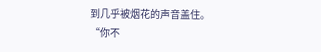到几乎被烟花的声音盖住。
“你不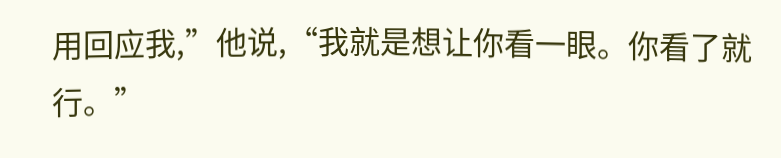用回应我,”他说,“我就是想让你看一眼。你看了就行。”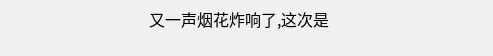又一声烟花炸响了,这次是